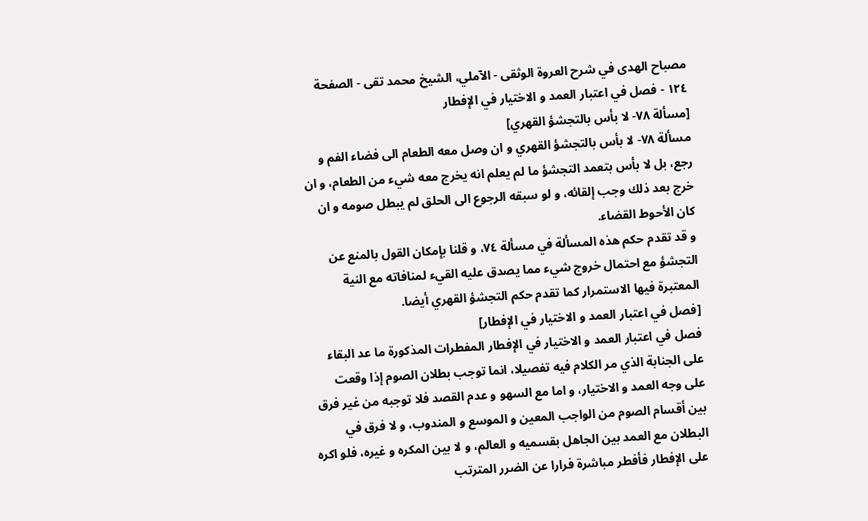مصباح الهدى في شرح العروة الوثقى - الآملي، الشيخ محمد تقى - الصفحة ١٢٤ - فصل في اعتبار العمد و الاختيار في الإفطار
[مسألة ٧٨- لا بأس بالتجشؤ القهري]
مسألة ٧٨- لا بأس بالتجشؤ القهري و ان وصل معه الطعام الى فضاء الفم و رجع، بل لا بأس بتعمد التجشؤ ما لم يعلم انه يخرج معه شيء من الطعام، و ان خرج بعد ذلك وجب إلقائه، و لو سبقه الرجوع الى الحلق لم يبطل صومه و ان كان الأحوط القضاء.
و قد تقدم حكم هذه المسألة في مسألة ٧٤، و قلنا بإمكان القول بالمنع عن التجشؤ مع احتمال خروج شيء مما يصدق عليه القيء لمنافاته مع النية المعتبرة فيها الاستمرار كما تقدم حكم التجشؤ القهري أيضا.
[فصل في اعتبار العمد و الاختيار في الإفطار]
فصل في اعتبار العمد و الاختيار في الإفطار المفطرات المذكورة ما عد البقاء على الجنابة الذي مر الكلام فيه تفصيلا، انما توجب بطلان الصوم إذا وقعت على وجه العمد و الاختيار، و اما مع السهو و عدم القصد فلا توجبه من غير فرق بين أقسام الصوم من الواجب المعين و الموسع و المندوب، و لا فرق في البطلان مع العمد بين الجاهل بقسميه و العالم، و لا بين المكره و غيره، فلو اكره على الإفطار فأفطر مباشرة فرارا عن الضرر المترتب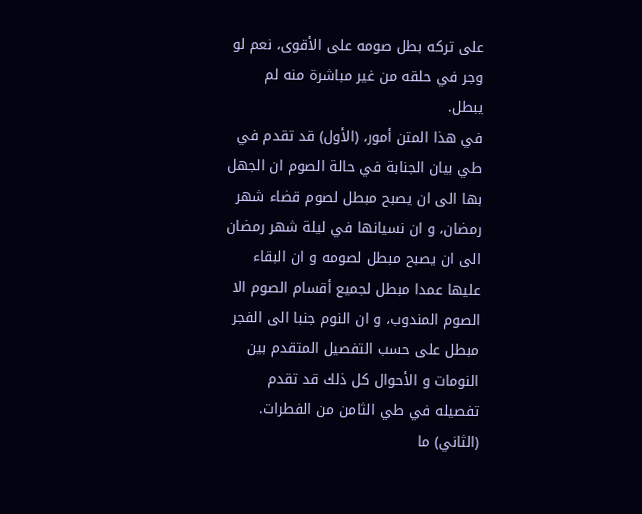على تركه بطل صومه على الأقوى، نعم لو وجر في حلقه من غير مباشرة منه لم يبطل.
في هذا المتن أمور، (الأول) قد تقدم في طي بيان الجنابة في حالة الصوم ان الجهل بها الى ان يصبح مبطل لصوم قضاء شهر رمضان، و ان نسيانها في ليلة شهر رمضان الى ان يصبح مبطل لصومه و ان البقاء عليها عمدا مبطل لجميع أقسام الصوم الا الصوم المندوب، و ان النوم جنبا الى الفجر مبطل على حسب التفصيل المتقدم بين النومات و الأحوال كل ذلك قد تقدم تفصيله في طي الثامن من الفطرات.
(الثاني) ما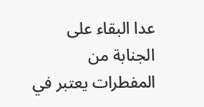عدا البقاء على الجنابة من المفطرات يعتبر في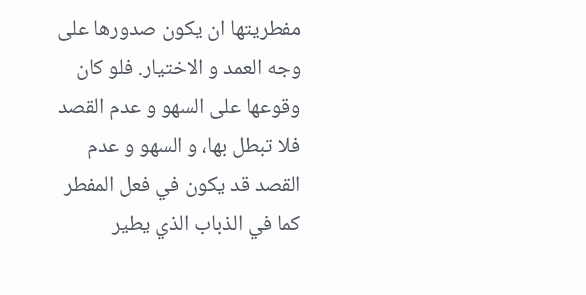مفطريتها ان يكون صدورها على وجه العمد و الاختيار. فلو كان وقوعها على السهو و عدم القصد فلا تبطل بها، و السهو و عدم القصد قد يكون في فعل المفطر كما في الذباب الذي يطير